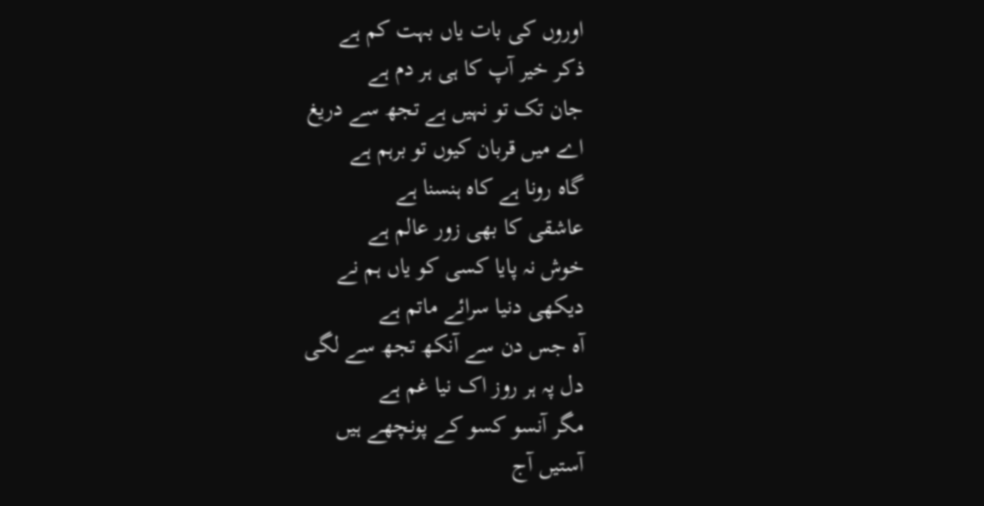اوروں کی بات یاں بہت کم ہے
ذکر خیر آپ کا ہی ہر دم ہے
جان تک تو نہیں ہے تجھ سے دریغ
اے میں قربان کیوں تو برہم ہے
گاہ رونا ہے کاہ ہنسنا ہے
عاشقی کا بھی زور عالم ہے
خوش نہ پایا کسی کو یاں ہم نے
دیکھی دنیا سرائے ماتم ہے
آہ جس دن سے آنکھ تجھ سے لگی
دل پہ ہر روز اک نیا غم ہے
مگر آنسو کسو کے پونچھے ہیں
آستیں آج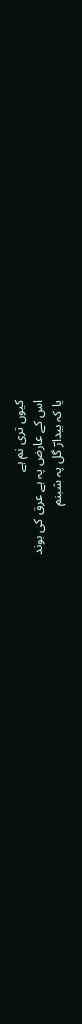کیوں تری نم ہے
اس کے عارض پہ ہے عرق کی بوند
یا کہ بیدارؔ گل پہ شبنم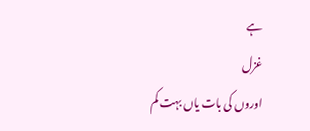ہے
غزل
اوروں کی بات یاں بہت کم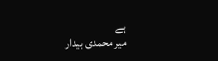ہے
میر محمدی بیدار